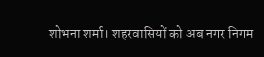शोभना शर्मा। शहरवासियों को अब नगर निगम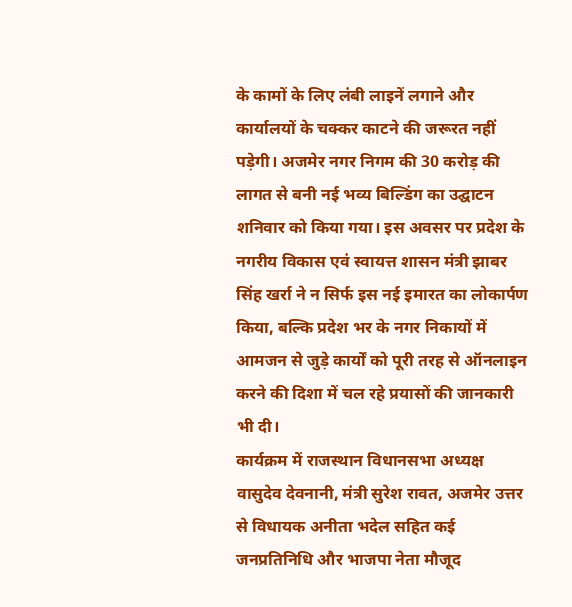के कामों के लिए लंबी लाइनें लगाने और कार्यालयों के चक्कर काटने की जरूरत नहीं पड़ेगी। अजमेर नगर निगम की 30 करोड़ की लागत से बनी नई भव्य बिल्डिंग का उद्घाटन शनिवार को किया गया। इस अवसर पर प्रदेश के नगरीय विकास एवं स्वायत्त शासन मंत्री झाबर सिंह खर्रा ने न सिर्फ इस नई इमारत का लोकार्पण किया, बल्कि प्रदेश भर के नगर निकायों में आमजन से जुड़े कार्यों को पूरी तरह से ऑनलाइन करने की दिशा में चल रहे प्रयासों की जानकारी भी दी।
कार्यक्रम में राजस्थान विधानसभा अध्यक्ष वासुदेव देवनानी, मंत्री सुरेश रावत, अजमेर उत्तर से विधायक अनीता भदेल सहित कई जनप्रतिनिधि और भाजपा नेता मौजूद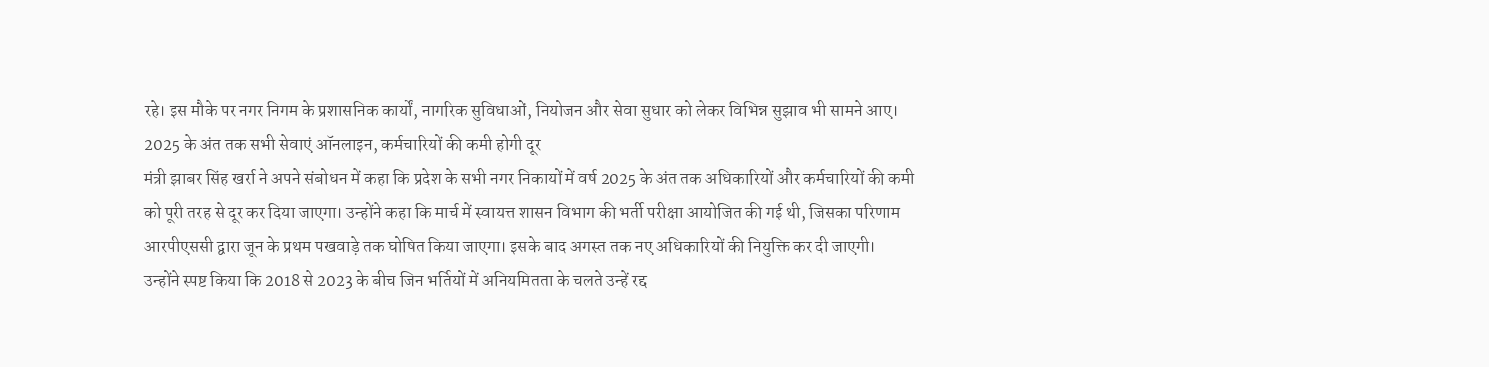रहे। इस मौके पर नगर निगम के प्रशासनिक कार्यों, नागरिक सुविधाओं, नियोजन और सेवा सुधार को लेकर विभिन्न सुझाव भी सामने आए।
2025 के अंत तक सभी सेवाएं ऑनलाइन, कर्मचारियों की कमी होगी दूर
मंत्री झाबर सिंह खर्रा ने अपने संबोधन में कहा कि प्रदेश के सभी नगर निकायों में वर्ष 2025 के अंत तक अधिकारियों और कर्मचारियों की कमी को पूरी तरह से दूर कर दिया जाएगा। उन्होंने कहा कि मार्च में स्वायत्त शासन विभाग की भर्ती परीक्षा आयोजित की गई थी, जिसका परिणाम आरपीएससी द्वारा जून के प्रथम पखवाड़े तक घोषित किया जाएगा। इसके बाद अगस्त तक नए अधिकारियों की नियुक्ति कर दी जाएगी।
उन्होंने स्पष्ट किया कि 2018 से 2023 के बीच जिन भर्तियों में अनियमितता के चलते उन्हें रद्द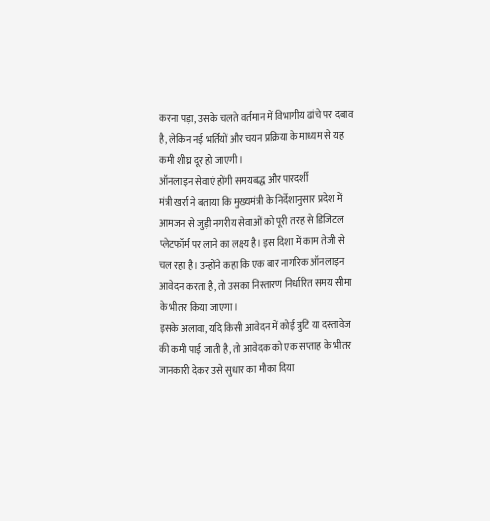करना पड़ा, उसके चलते वर्तमान में विभागीय ढांचे पर दबाव है, लेकिन नई भर्तियों और चयन प्रक्रिया के माध्यम से यह कमी शीघ्र दूर हो जाएगी।
ऑनलाइन सेवाएं होंगी समयबद्ध और पारदर्शी
मंत्री खर्रा ने बताया कि मुख्यमंत्री के निर्देशानुसार प्रदेश में आमजन से जुड़ी नगरीय सेवाओं को पूरी तरह से डिजिटल प्लेटफॉर्म पर लाने का लक्ष्य है। इस दिशा में काम तेजी से चल रहा है। उन्होंने कहा कि एक बार नागरिक ऑनलाइन आवेदन करता है, तो उसका निस्तारण निर्धारित समय सीमा के भीतर किया जाएगा।
इसके अलावा, यदि किसी आवेदन में कोई त्रुटि या दस्तावेज की कमी पाई जाती है, तो आवेदक को एक सप्ताह के भीतर जानकारी देकर उसे सुधार का मौका दिया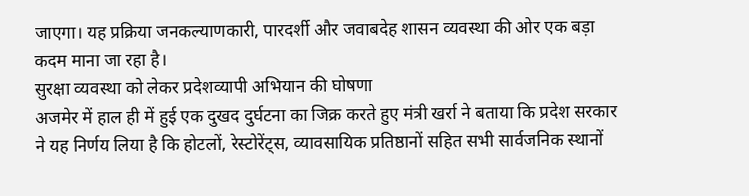जाएगा। यह प्रक्रिया जनकल्याणकारी, पारदर्शी और जवाबदेह शासन व्यवस्था की ओर एक बड़ा कदम माना जा रहा है।
सुरक्षा व्यवस्था को लेकर प्रदेशव्यापी अभियान की घोषणा
अजमेर में हाल ही में हुई एक दुखद दुर्घटना का जिक्र करते हुए मंत्री खर्रा ने बताया कि प्रदेश सरकार ने यह निर्णय लिया है कि होटलों, रेस्टोरेंट्स, व्यावसायिक प्रतिष्ठानों सहित सभी सार्वजनिक स्थानों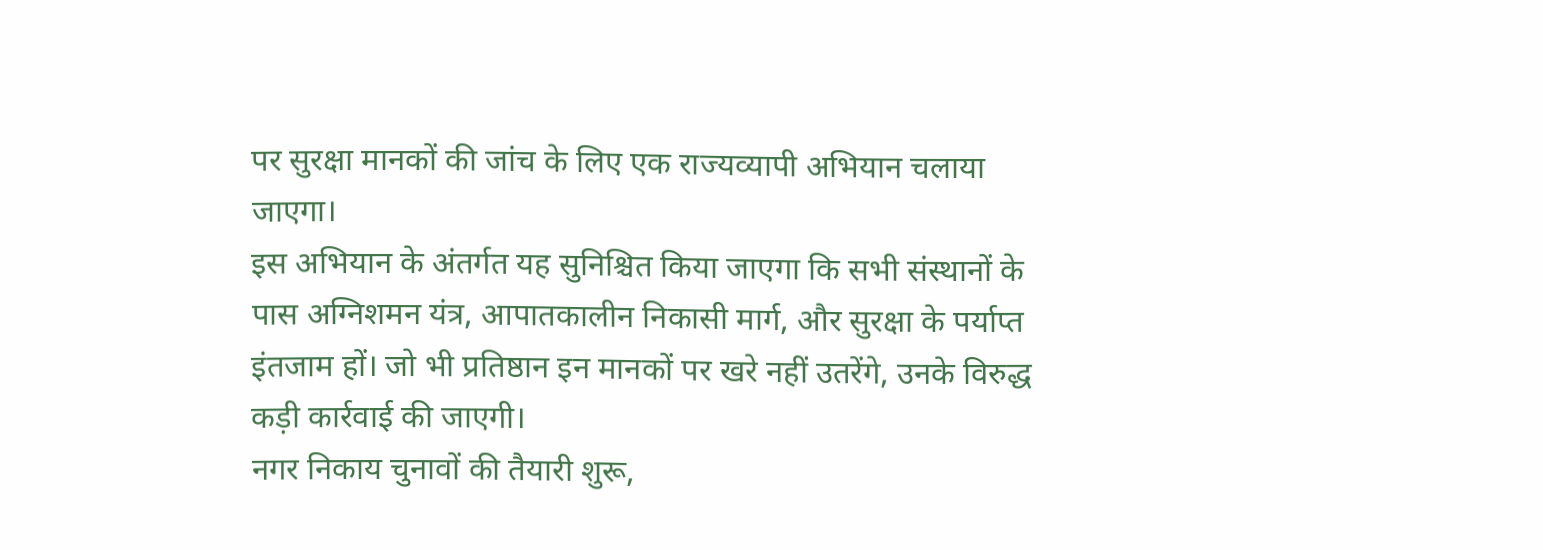पर सुरक्षा मानकों की जांच के लिए एक राज्यव्यापी अभियान चलाया जाएगा।
इस अभियान के अंतर्गत यह सुनिश्चित किया जाएगा कि सभी संस्थानों के पास अग्निशमन यंत्र, आपातकालीन निकासी मार्ग, और सुरक्षा के पर्याप्त इंतजाम हों। जो भी प्रतिष्ठान इन मानकों पर खरे नहीं उतरेंगे, उनके विरुद्ध कड़ी कार्रवाई की जाएगी।
नगर निकाय चुनावों की तैयारी शुरू,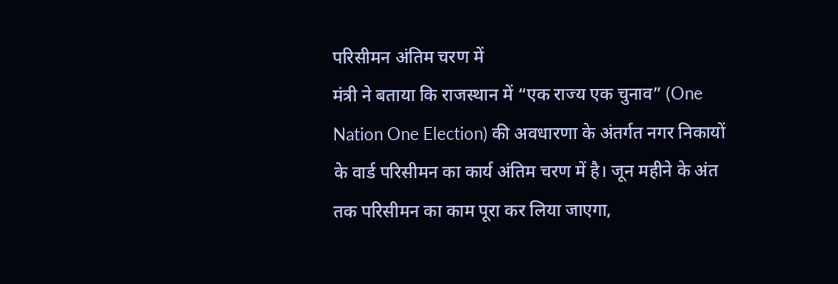परिसीमन अंतिम चरण में
मंत्री ने बताया कि राजस्थान में “एक राज्य एक चुनाव” (One Nation One Election) की अवधारणा के अंतर्गत नगर निकायों के वार्ड परिसीमन का कार्य अंतिम चरण में है। जून महीने के अंत तक परिसीमन का काम पूरा कर लिया जाएगा,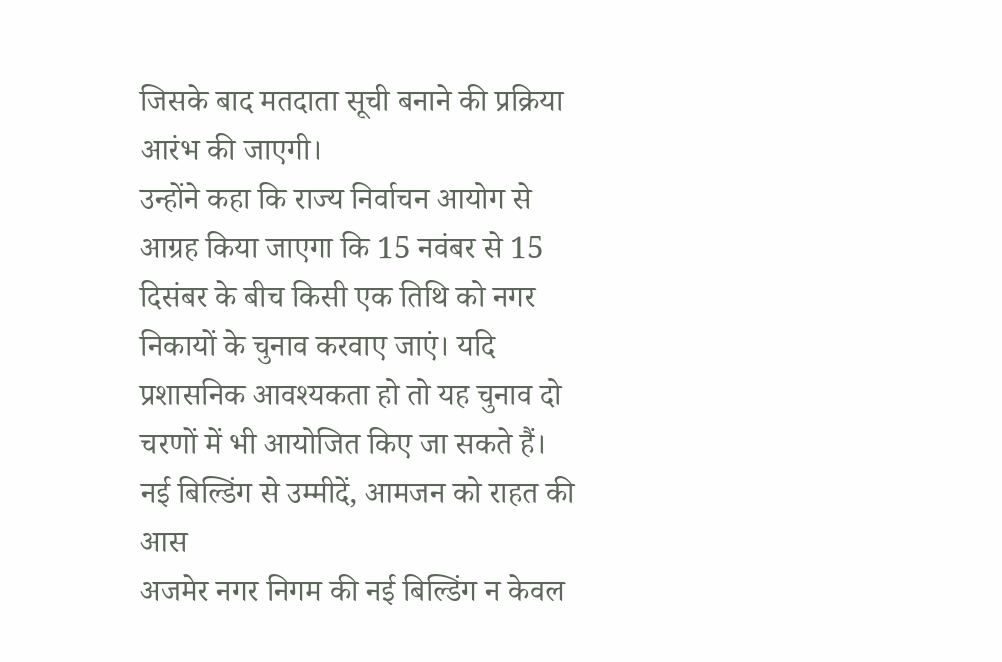जिसके बाद मतदाता सूची बनाने की प्रक्रिया आरंभ की जाएगी।
उन्होंने कहा कि राज्य निर्वाचन आयोग से आग्रह किया जाएगा कि 15 नवंबर से 15 दिसंबर के बीच किसी एक तिथि को नगर निकायों के चुनाव करवाए जाएं। यदि प्रशासनिक आवश्यकता हो तो यह चुनाव दो चरणों में भी आयोजित किए जा सकते हैं।
नई बिल्डिंग से उम्मीदें, आमजन को राहत की आस
अजमेर नगर निगम की नई बिल्डिंग न केवल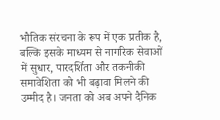भौतिक संरचना के रूप में एक प्रतीक है, बल्कि इसके माध्यम से नागरिक सेवाओं में सुधार, पारदर्शिता और तकनीकी समावेशिता को भी बढ़ावा मिलने की उम्मीद है। जनता को अब अपने दैनिक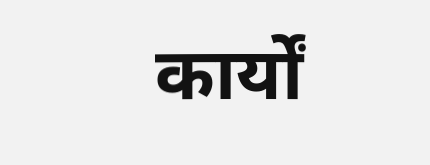कार्यों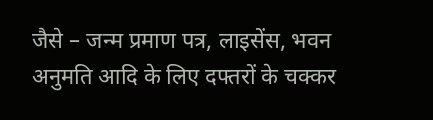जैसे – जन्म प्रमाण पत्र, लाइसेंस, भवन अनुमति आदि के लिए दफ्तरों के चक्कर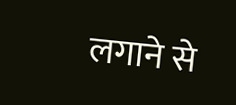लगाने से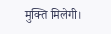मुक्ति मिलेगी।